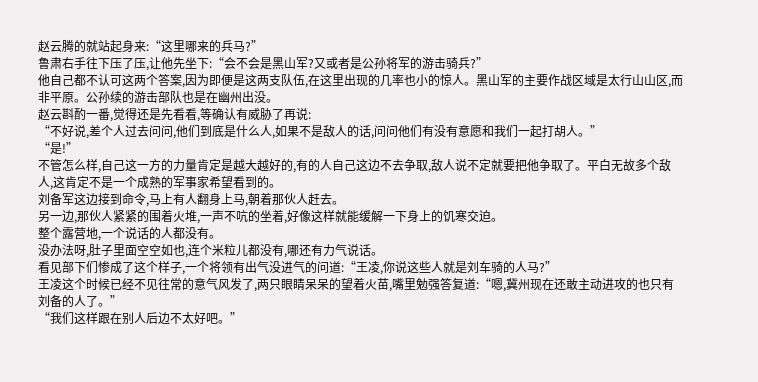赵云腾的就站起身来:“这里哪来的兵马?”
鲁肃右手往下压了压,让他先坐下:“会不会是黑山军?又或者是公孙将军的游击骑兵?”
他自己都不认可这两个答案,因为即便是这两支队伍,在这里出现的几率也小的惊人。黑山军的主要作战区域是太行山山区,而非平原。公孙续的游击部队也是在幽州出没。
赵云斟酌一番,觉得还是先看看,等确认有威胁了再说:
“不好说,差个人过去问问,他们到底是什么人,如果不是敌人的话,问问他们有没有意愿和我们一起打胡人。”
“是!”
不管怎么样,自己这一方的力量肯定是越大越好的,有的人自己这边不去争取,敌人说不定就要把他争取了。平白无故多个敌人,这肯定不是一个成熟的军事家希望看到的。
刘备军这边接到命令,马上有人翻身上马,朝着那伙人赶去。
另一边,那伙人紧紧的围着火堆,一声不吭的坐着,好像这样就能缓解一下身上的饥寒交迫。
整个露营地,一个说话的人都没有。
没办法呀,肚子里面空空如也,连个米粒儿都没有,哪还有力气说话。
看见部下们惨成了这个样子,一个将领有出气没进气的问道:“王凌,你说这些人就是刘车骑的人马?”
王凌这个时候已经不见往常的意气风发了,两只眼睛呆呆的望着火苗,嘴里勉强答复道:“嗯,冀州现在还敢主动进攻的也只有刘备的人了。”
“我们这样跟在别人后边不太好吧。”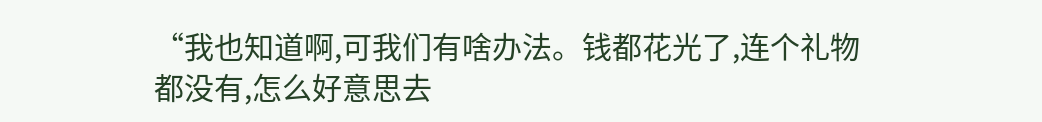“我也知道啊,可我们有啥办法。钱都花光了,连个礼物都没有,怎么好意思去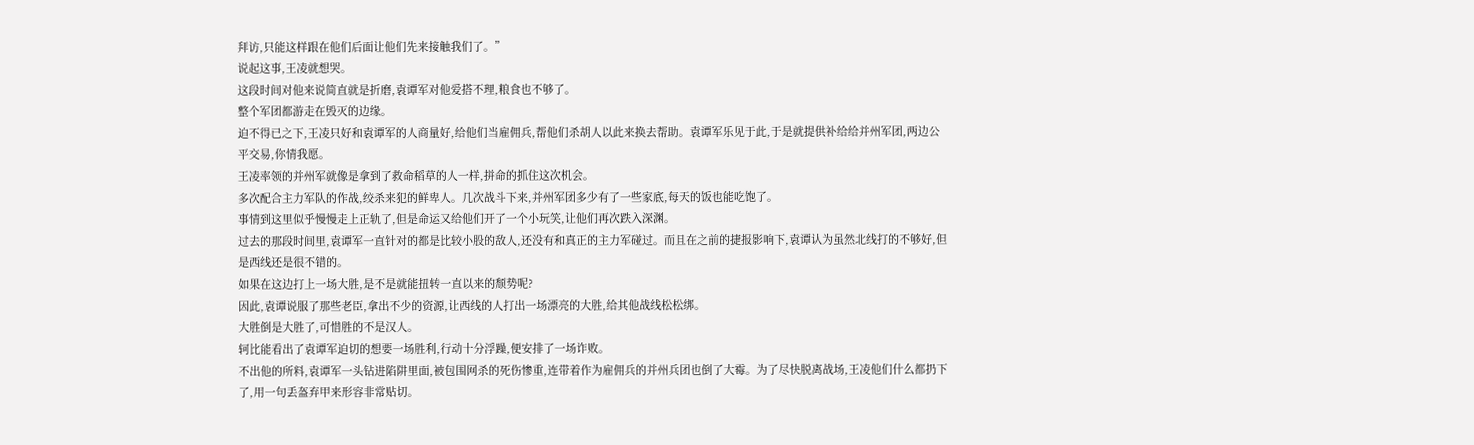拜访,只能这样跟在他们后面让他们先来接触我们了。”
说起这事,王凌就想哭。
这段时间对他来说简直就是折磨,袁谭军对他爱搭不理,粮食也不够了。
整个军团都游走在毁灭的边缘。
迫不得已之下,王凌只好和袁谭军的人商量好,给他们当雇佣兵,帮他们杀胡人以此来换去帮助。袁谭军乐见于此,于是就提供补给给并州军团,两边公平交易,你情我愿。
王凌率领的并州军就像是拿到了救命稻草的人一样,拼命的抓住这次机会。
多次配合主力军队的作战,绞杀来犯的鲜卑人。几次战斗下来,并州军团多少有了一些家底,每天的饭也能吃饱了。
事情到这里似乎慢慢走上正轨了,但是命运又给他们开了一个小玩笑,让他们再次跌入深渊。
过去的那段时间里,袁谭军一直针对的都是比较小股的敌人,还没有和真正的主力军碰过。而且在之前的捷报影响下,袁谭认为虽然北线打的不够好,但是西线还是很不错的。
如果在这边打上一场大胜,是不是就能扭转一直以来的颓势呢?
因此,袁谭说服了那些老臣,拿出不少的资源,让西线的人打出一场漂亮的大胜,给其他战线松松绑。
大胜倒是大胜了,可惜胜的不是汉人。
轲比能看出了袁谭军迫切的想要一场胜利,行动十分浮躁,便安排了一场诈败。
不出他的所料,袁谭军一头钻进陷阱里面,被包围网杀的死伤惨重,连带着作为雇佣兵的并州兵团也倒了大霉。为了尽快脱离战场,王凌他们什么都扔下了,用一句丢盔弃甲来形容非常贴切。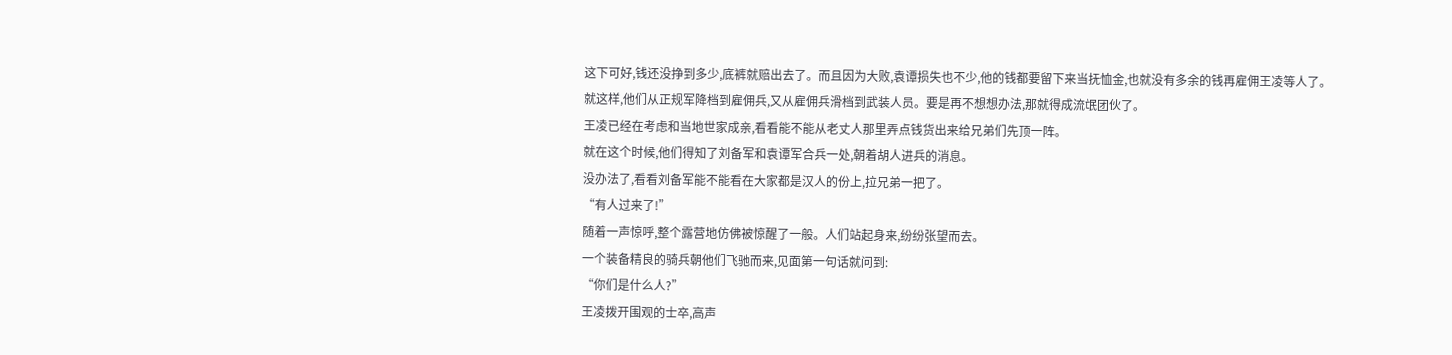这下可好,钱还没挣到多少,底裤就赔出去了。而且因为大败,袁谭损失也不少,他的钱都要留下来当抚恤金,也就没有多余的钱再雇佣王凌等人了。
就这样,他们从正规军降档到雇佣兵,又从雇佣兵滑档到武装人员。要是再不想想办法,那就得成流氓团伙了。
王凌已经在考虑和当地世家成亲,看看能不能从老丈人那里弄点钱货出来给兄弟们先顶一阵。
就在这个时候,他们得知了刘备军和袁谭军合兵一处,朝着胡人进兵的消息。
没办法了,看看刘备军能不能看在大家都是汉人的份上,拉兄弟一把了。
“有人过来了!”
随着一声惊呼,整个露营地仿佛被惊醒了一般。人们站起身来,纷纷张望而去。
一个装备精良的骑兵朝他们飞驰而来,见面第一句话就问到:
“你们是什么人?”
王凌拨开围观的士卒,高声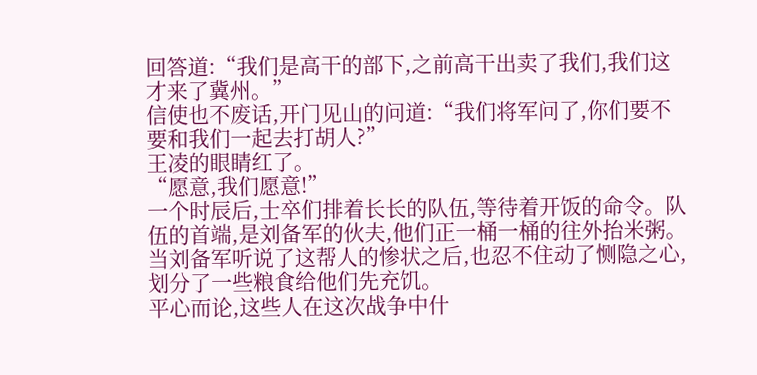回答道:“我们是高干的部下,之前高干出卖了我们,我们这才来了冀州。”
信使也不废话,开门见山的问道:“我们将军问了,你们要不要和我们一起去打胡人?”
王凌的眼睛红了。
“愿意,我们愿意!”
一个时辰后,士卒们排着长长的队伍,等待着开饭的命令。队伍的首端,是刘备军的伙夫,他们正一桶一桶的往外抬米粥。
当刘备军听说了这帮人的惨状之后,也忍不住动了恻隐之心,划分了一些粮食给他们先充饥。
平心而论,这些人在这次战争中什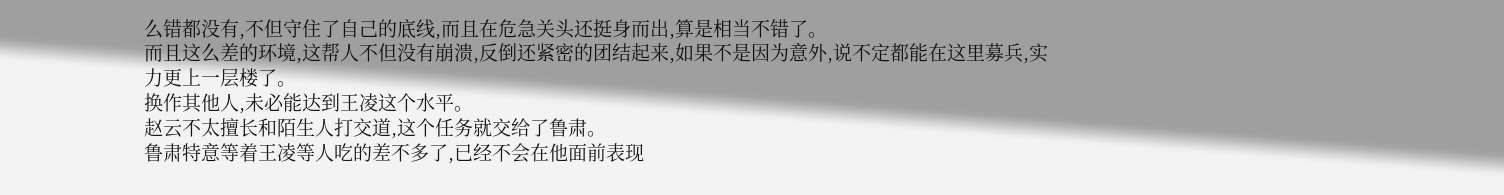么错都没有,不但守住了自己的底线,而且在危急关头还挺身而出,算是相当不错了。
而且这么差的环境,这帮人不但没有崩溃,反倒还紧密的团结起来,如果不是因为意外,说不定都能在这里募兵,实力更上一层楼了。
换作其他人,未必能达到王凌这个水平。
赵云不太擅长和陌生人打交道,这个任务就交给了鲁肃。
鲁肃特意等着王凌等人吃的差不多了,已经不会在他面前表现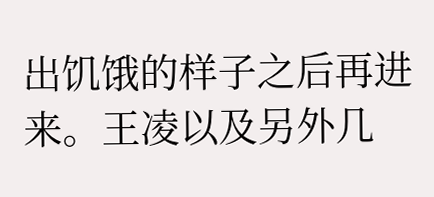出饥饿的样子之后再进来。王凌以及另外几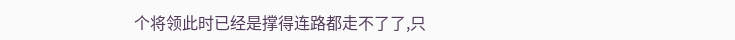个将领此时已经是撑得连路都走不了了,只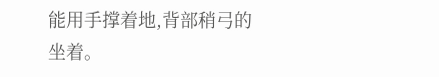能用手撑着地,背部稍弓的坐着。